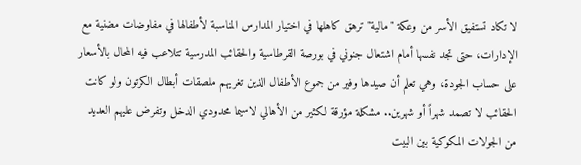لا تكاد تستفيق الأسر من وعكة "مالية" ترهق كاهلها في اختيار المدارس المناسبة لأطفالها في مفاوضات مضنية مع الإدارات، حتى تجد نفسها أمام اشتعال جنوني في بورصة القرطاسية والحقائب المدرسية تتلاعب فيه المحال بالأسعار على حساب الجودة، وهي تعلم أن صيدها وفير من جموع الأطفال الذين تغريهم ملصقات أبطال الكرتون ولو كانت الحقائب لا تصمد شهراً أو شهرين.. مشكلة مؤرقة لكثير من الأهالي لاسيما محدودي الدخل وتفرض عليهم العديد من الجولات المكوكية بين البيت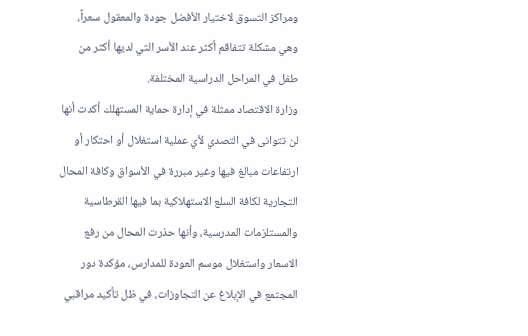ومراكز التسوق لاختيار الأفضل جودة والمعقول سعراً، وهي مشكلة تتفاقم أكثر عند الأسر التي لديها أكثر من طفل في المراحل الدراسية المختلفة.
وزارة الاقتصاد ممثلة في إدارة حماية المستهلك أكدت أنها لن تتوانى في التصدي لأي عملية استغلال أو احتكار أو ارتفاعات مبالغ فيها وغير مبررة في الأسواق وكافة المحال التجارية لكافة السلع الاستهلاكية بما فيها القرطاسية والمستلزمات المدرسية، وأنها حذرت المحال من رفع الاسعار واستغلال موسم العودة للمدارس، مؤكدة دور المجتمع في الإبلاغ عن التجاوزات، في ظل تأكيد مراقبي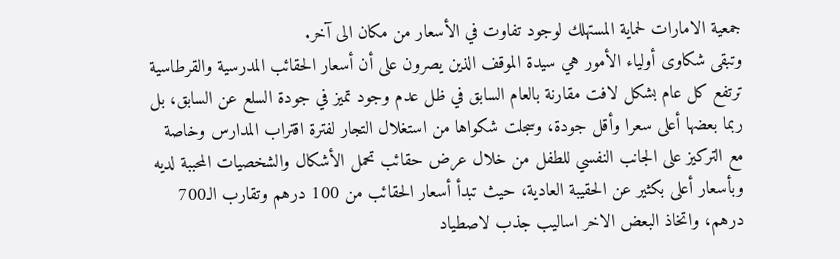جمعية الامارات لحماية المستهلك لوجود تفاوت في الأسعار من مكان الى آخر.
وتبقى شكاوى أولياء الأمور هي سيدة الموقف الذين يصرون على أن أسعار الحقائب المدرسية والقرطاسية ترتفع كل عام بشكل لافت مقارنة بالعام السابق في ظل عدم وجود تميز في جودة السلع عن السابق، بل ربما بعضها أعلى سعرا وأقل جودة، وسجلت شكواها من استغلال التجار لفترة اقتراب المدارس وخاصة مع التركيز على الجانب النفسي للطفل من خلال عرض حقائب تحمل الأشكال والشخصيات المحببة لديه وبأسعار أعلى بكثير عن الحقيبة العادية، حيث تبدأ أسعار الحقائب من 100 درهم وتقارب الـ700 درهم، واتخاذ البعض الاخر اساليب جذب لاصطياد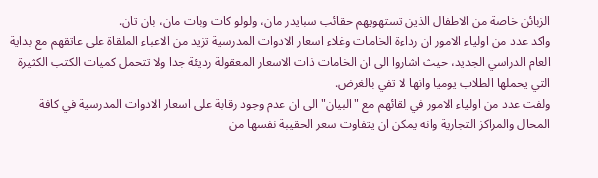الزبائن خاصة من الاطفال الذين تستهويهم حقائب سبايدر مان، ولولو كات وبات مان، بان تان.
واكد عدد من اولياء الامور ان رداءة الخامات وغلاء اسعار الادوات المدرسية تزيد من الاعباء الملقاة على عاتقهم مع بداية العام الدراسي الجديد، حيث اشاروا الى ان الخامات ذات الاسعار المعقولة رديئة جدا ولا تتحمل كميات الكتب الكثيرة التي يحملها الطلاب يوميا وانها لا تفي بالغرض.
ولفت عدد من اولياء الامور في لقائهم مع "البيان" الى ان عدم وجود رقابة على اسعار الادوات المدرسية في كافة المحال والمراكز التجارية وانه يمكن ان يتفاوت سعر الحقيبة نفسها من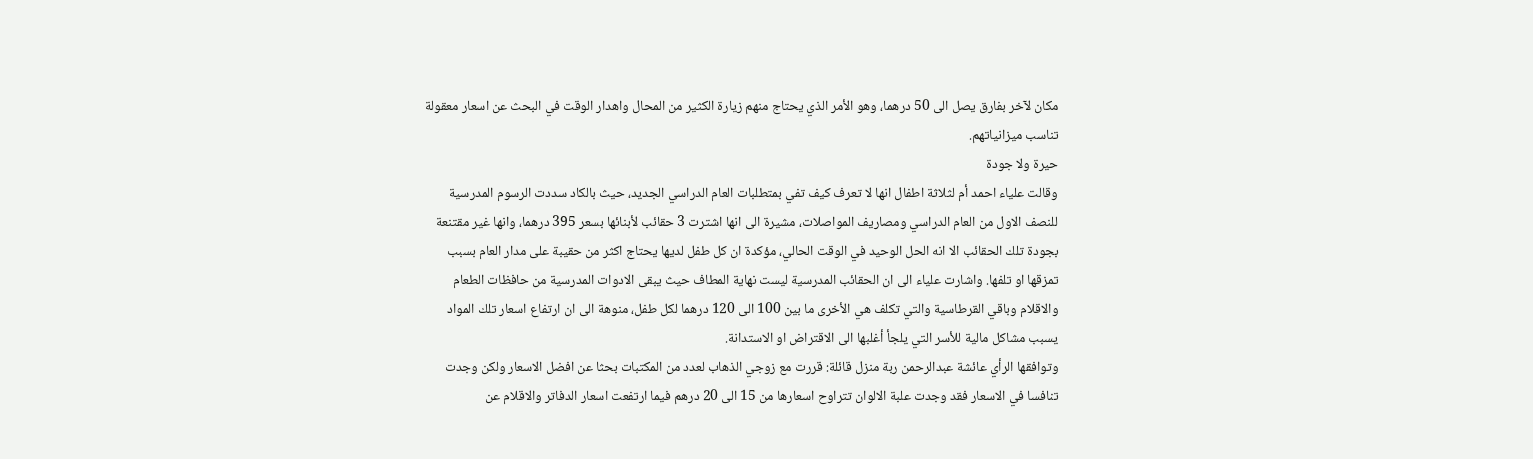مكان لآخر بفارق يصل الى 50 درهما، وهو الأمر الذي يحتاج منهم زيارة الكثير من المحال واهدار الوقت في البحث عن اسعار معقولة تناسب ميزانياتهم.
حيرة ولا جودة
وقالت علياء احمد أم لثلاثة اطفال انها لا تعرف كيف تفي بمتطلبات العام الدراسي الجديد، حيث بالكاد سددت الرسوم المدرسية للنصف الاول من العام الدراسي ومصاريف المواصلات، مشيرة الى انها اشترت 3 حقائب لأبنائها بسعر 395 درهما، وانها غير مقتنعة بجودة تلك الحقائب الا انه الحل الوحيد في الوقت الحالي، مؤكدة ان كل طفل لديها يحتاج اكثر من حقيبة على مدار العام بسبب تمزقها او تلفها. واشارت علياء الى ان الحقائب المدرسية ليست نهاية المطاف حيث يبقى الادوات المدرسية من حافظات الطعام والاقلام وباقي القرطاسية والتي تكلف هي الأخرى ما بين 100 الى 120 درهما لكل طفل، منوهة الى ان ارتفاع اسعار تلك المواد يسبب مشاكل مالية للأسر التي يلجأ أغلبها الى الاقتراض او الاستدانة.
وتوافقها الرأي عائشة عبدالرحمن ربة منزل قائلة: قررت مع زوجي الذهاب لعدد من المكتبات بحثا عن افضل الاسعار ولكن وجدت تنافسا في الاسعار فقد وجدت علبة الالوان تتراوح اسعارها من 15 الى 20 درهم فيما ارتفعت اسعار الدفاتر والاقلام عن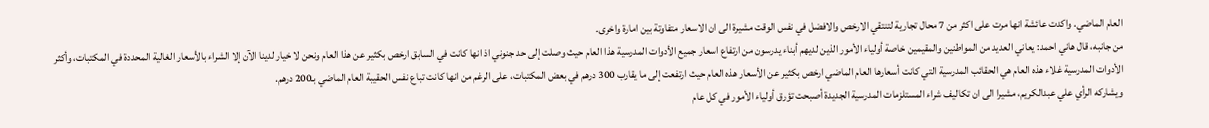العام الماضي. واكدت عائشة انها مرت على اكثر من 7 محال تجارية لتنتقي الارخص والافضل في نفس الوقت مشيرة الى ان الاسعار متفاوتة بين امارة واخرى.
من جانبه، قال هاني احمد: يعاني العديد من المواطنين والمقيمين خاصة أولياء الأمور الذين لديهم أبناء يدرسون من ارتفاع اسعار جميع الأدوات المدرسية هذا العام حيث وصلت إلى حد جنوني اذ انها كانت في السابق ارخص بكثير عن هذا العام ونحن لا خيار لدينا الآن إلا الشراء بالأسعار الغالية المحددة في المكتبات، وأكثر الأدوات المدرسية غلاء هذه العام هي الحقائب المدرسية التي كانت أسعارها العام الماضي ارخص بكثير عن الأسعار هذه العام حيث ارتفعت إلى ما يقارب 300 درهم في بعض المكتبات، على الرغم من انها كانت تباع نفس الحقيبة العام الماضي بـ200 درهم.
ويشاركه الرأي علي عبدالكريم، مشيرا الى ان تكاليف شراء المستلزمات المدرسية الجديدة أصبحت تؤرق أولياء الأمور في كل عام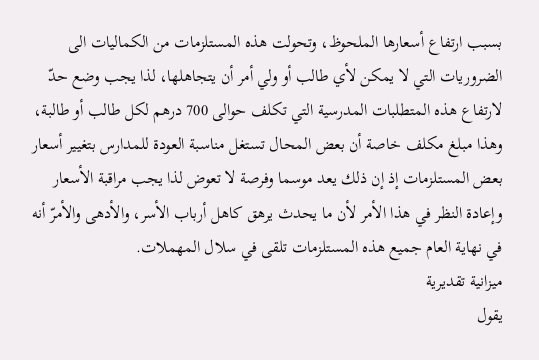بسبب ارتفاع أسعارها الملحوظ، وتحولت هذه المستلزمات من الكماليات الى الضروريات التي لا يمكن لأي طالب أو ولي أمر أن يتجاهلها، لذا يجب وضع حدّ لارتفاع هذه المتطلبات المدرسية التي تكلف حوالى 700 درهم لكل طالب أو طالبة، وهذا مبلغ مكلف خاصة أن بعض المحال تستغل مناسبة العودة للمدارس بتغيير أسعار بعض المستلزمات إذ إن ذلك يعد موسما وفرصة لا تعوض لذا يجب مراقبة الأسعار وإعادة النظر في هذا الأمر لأن ما يحدث يرهق كاهل أرباب الأسر، والأدهى والأمرّ أنه في نهاية العام جميع هذه المستلزمات تلقى في سلال المهملات.
ميزانية تقديرية
يقول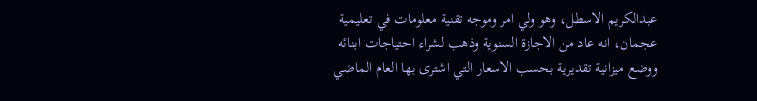عبدالكريم الاسطل، وهو ولي امر وموجه تقنية معلومات في تعليمية عجمان، انه عاد من الاجازة السنوية وذهب لشراء احتياجات ابنائه ووضع ميزانية تقديرية بحسب الاسعار التي اشترى بها العام الماضي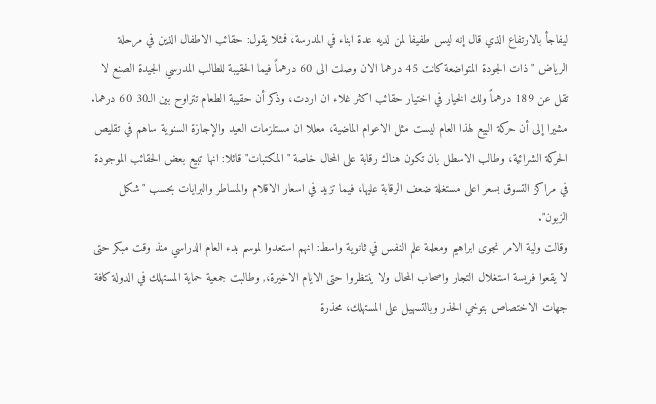ليفاجأ بالارتفاع الذي قال إنه ليس طفيفا لمن لديه عدة ابناء في المدرسة، فمثلا يقول: حقائب الاطفال الذين في مرحلة الرياض "ذات الجودة المتواضعة كانت 45 درهما الان وصلت الى 60 درهماً فيما الحقيبة للطالب المدرسي الجيدة الصنع لا تقل عن 189 درهماً ولك الخيار في اختيار حقائب اكثر غلاء ان اردت، وذكر أن حقيبة الطعام تتراوح بين الـ30 60 درهما.
مشيرا إلى أن حركة البيع لهذا العام ليست مثل الاعوام الماضية، معللا ان مستلزمات العيد والإجازة السنوية ساهم في تقليص الحركة الشرائية، وطالب الاسطل بان تكون هناك رقابة على المحال خاصة "المكتبات" قائلا: انها تبيع بعض الحقائب الموجودة في مراكز التسوق بسعر اعلى مستغلة ضعف الرقابة عليها، فيما تزيد في اسعار الاقلام والمساطر والبرايات بحسب "شكل الزبون".
وقالت ولية الامر نجوى ابراهيم ومعلمة علم النفس في ثانوية واسط: انهم استعدوا لموسم بدء العام الدراسي منذ وقت مبكر حتى لا يقعوا فريسة استغلال التجار واصحاب المحال ولا ينتظروا حتى الايام الاخيرة،, وطالبت جمعية حماية المستهلك في الدولة كافة جهات الاختصاص بتوخي الحذر وبالتسهيل على المستهلك، محذرة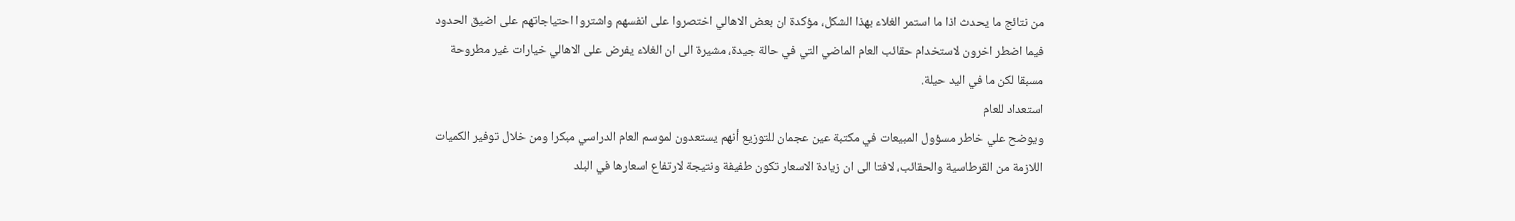من نتائج ما يحدث اذا ما استمر الغلاء بهذا الشكل، مؤكدة ان بعض الاهالي اختصروا على انفسهم واشتروا احتياجاتهم على اضيق الحدود فيما اضطر اخرون لاستخدام حقائب العام الماضي التي في حالة جيدة، مشيرة الى ان الغلاء يفرض على الاهالي خيارات غير مطروحة مسبقا لكن ما في اليد حيلة.
استعداد للعام
ويوضح علي خاطر مسؤول المبيعات في مكتبة عين عجمان للتوزيع أنهم يستعدون لموسم العام الدراسي مبكرا ومن خلال توفير الكميات اللازمة من القرطاسية والحقائب، لافتا الى ان زيادة الاسعار تكون طفيفة ونتيجة لارتفاع اسعارها في البلد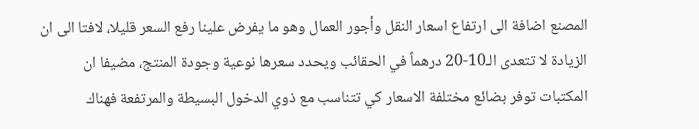المصنع اضافة الى ارتفاع اسعار النقل وأجور العمال وهو ما يفرض علينا رفع السعر قليلا، لافتا الى ان الزيادة لا تتعدى الـ10-20 درهماً في الحقائب ويحدد سعرها نوعية وجودة المنتج، مضيفا ان المكتبات توفر بضائع مختلفة الاسعار كي تتناسب مع ذوي الدخول البسيطة والمرتفعة فهناك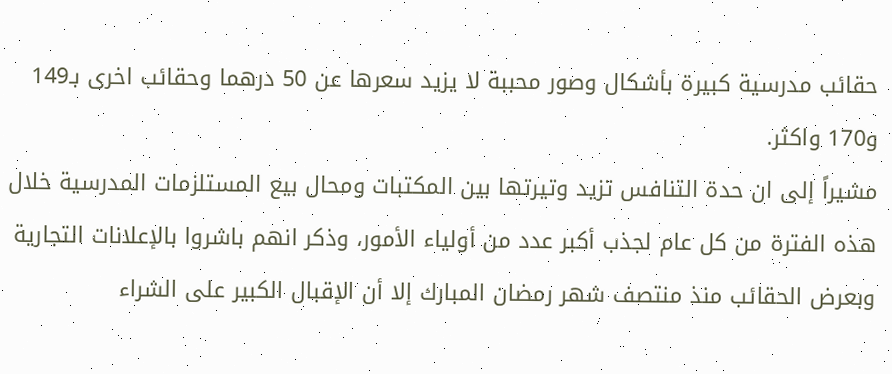حقائب مدرسية كبيرة بأشكال وصور محببة لا يزيد سعرها عن 50 درهما وحقائب اخرى بـ149 و170 واكثر.
مشيراً إلى ان حدة التنافس تزيد وتيرتها بين المكتبات ومحال بيع المستلزمات المدرسية خلال هذه الفترة من كل عام لجذب أكبر عدد من أولياء الأمور، وذكر انهم باشروا بالإعلانات التجارية وبعرض الحقائب منذ منتصف شهر رمضان المبارك إلا أن الإقبال الكبير على الشراء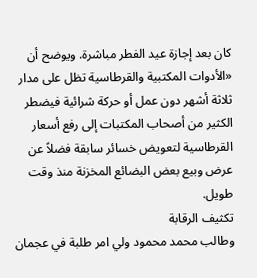كان بعد إجازة عيد الفطر مباشرة. ويوضح أن «الأدوات المكتبية والقرطاسية تظل على مدار ثلاثة أشهر دون عمل أو حركة شرائية فيضطر الكثير من أصحاب المكتبات إلى رفع أسعار القرطاسية لتعويض خسائر سابقة فضلاً عن عرض وبيع بعض البضائع المخزنة منذ وقت طويل.
تكثيف الرقابة
وطالب محمد محمود ولي امر طلبة في عجمان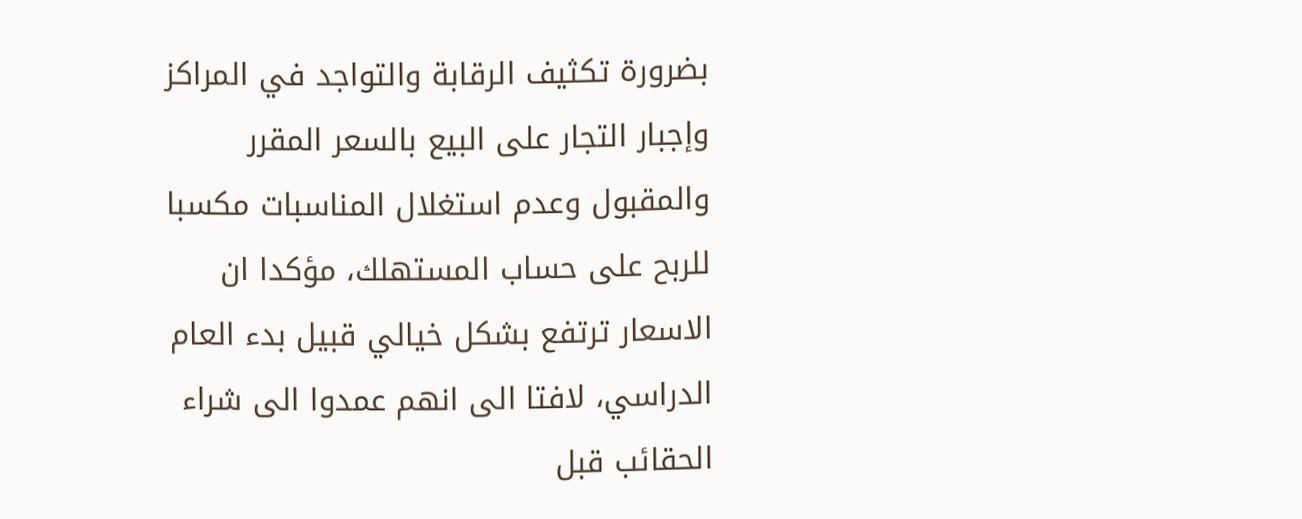بضرورة تكثيف الرقابة والتواجد في المراكز وإجبار التجار على البيع بالسعر المقرر والمقبول وعدم استغلال المناسبات مكسبا للربح على حساب المستهلك، مؤكدا ان الاسعار ترتفع بشكل خيالي قبيل بدء العام الدراسي، لافتا الى انهم عمدوا الى شراء الحقائب قبل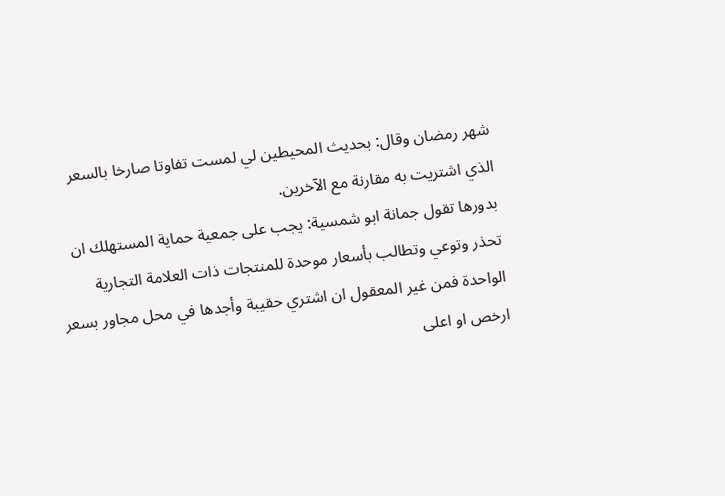شهر رمضان وقال: بحديث المحيطين لي لمست تفاوتا صارخا بالسعر الذي اشتريت به مقارنة مع الآخرين.
بدورها تقول جمانة ابو شمسية: يجب على جمعية حماية المستهلك ان تحذر وتوعي وتطالب بأسعار موحدة للمنتجات ذات العلامة التجارية الواحدة فمن غير المعقول ان اشتري حقيبة وأجدها في محل مجاور بسعر ارخص او اعلى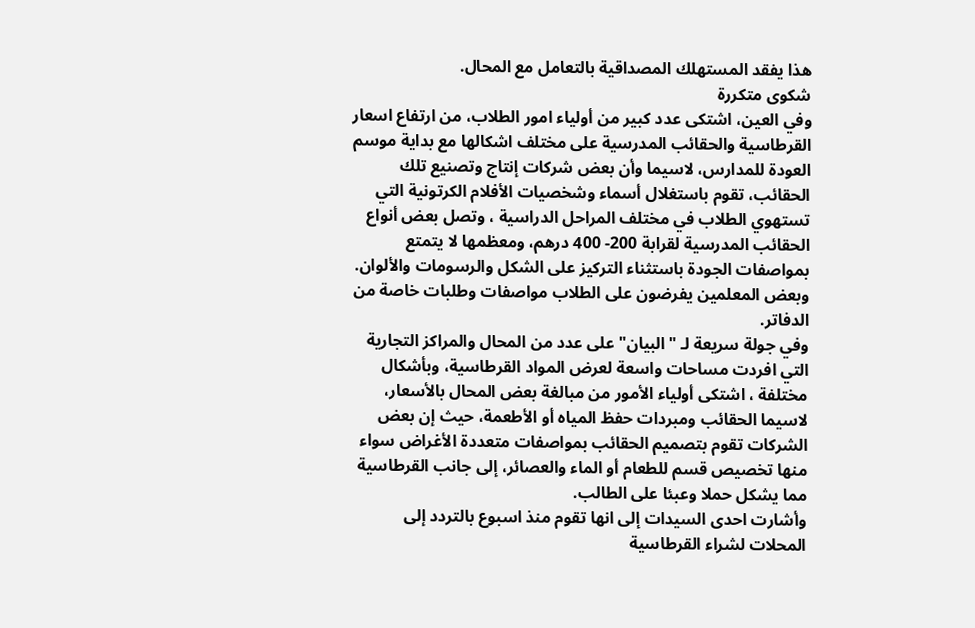هذا يفقد المستهلك المصداقية بالتعامل مع المحال.
شكوى متكررة
وفي العين، اشتكى عدد كبير من أولياء امور الطلاب، من ارتفاع اسعار القرطاسية والحقائب المدرسية على مختلف اشكالها مع بداية موسم العودة للمدارس، لاسيما وأن بعض شركات إنتاج وتصنيع تلك الحقائب، تقوم باستغلال أسماء وشخصيات الأفلام الكرتونية التي تستهوي الطلاب في مختلف المراحل الدراسية ، وتصل بعض أنواع الحقائب المدرسية لقرابة 200- 400 درهم، ومعظمها لا يتمتع بمواصفات الجودة باستثناء التركيز على الشكل والرسومات والألوان. وبعض المعلمين يفرضون على الطلاب مواصفات وطلبات خاصة من الدفاتر.
وفي جولة سريعة لـ "البيان" على عدد من المحال والمراكز التجارية التي افردت مساحات واسعة لعرض المواد القرطاسية، وبأشكال مختلفة ، اشتكى أولياء الأمور من مبالغة بعض المحال بالأسعار، لاسيما الحقائب ومبردات حفظ المياه أو الأطعمة، حيث إن بعض الشركات تقوم بتصميم الحقائب بمواصفات متعددة الأغراض سواء منها تخصيص قسم للطعام أو الماء والعصائر، إلى جانب القرطاسية مما يشكل حملا وعبئا على الطالب.
وأشارت احدى السيدات إلى انها تقوم منذ اسبوع بالتردد إلى المحلات لشراء القرطاسية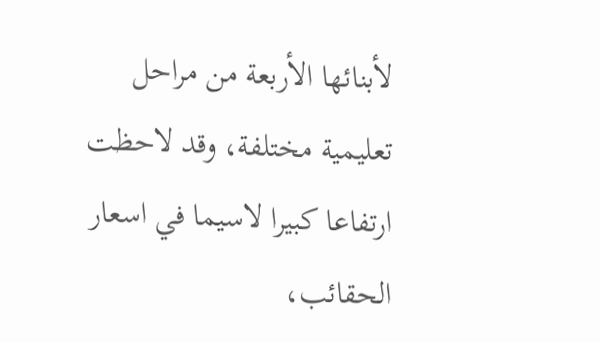لأبنائها الأربعة من مراحل تعليمية مختلفة، وقد لاحظت ارتفاعا كبيرا لاسيما في اسعار الحقائب،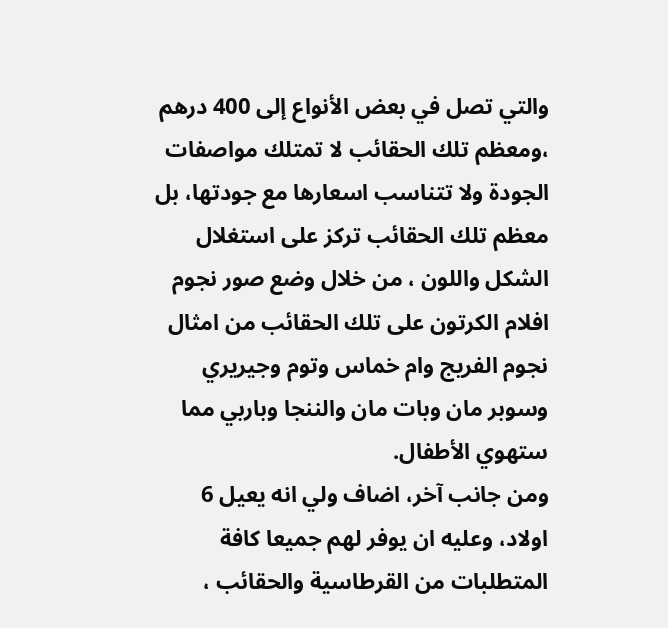والتي تصل في بعض الأنواع إلى 400 درهم ،ومعظم تلك الحقائب لا تمتلك مواصفات الجودة ولا تتناسب اسعارها مع جودتها، بل معظم تلك الحقائب تركز على استغلال الشكل واللون ، من خلال وضع صور نجوم افلام الكرتون على تلك الحقائب من امثال نجوم الفريج وام خماس وتوم وجيريري وسوبر مان وبات مان والننجا وباربي مما ستهوي الأطفال.
ومن جانب آخر، اضاف ولي انه يعيل 6 اولاد، وعليه ان يوفر لهم جميعا كافة المتطلبات من القرطاسية والحقائب ،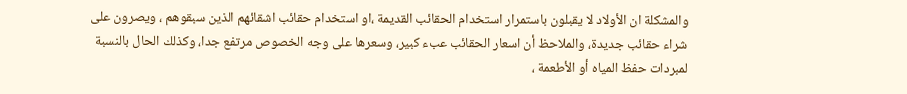والمشكلة ان الأولاد لا يقبلون باستمرار استخدام الحقائب القديمة ،او استخدام حقائب اشقائهم الذين سبقوهم ، ويصرون على شراء حقائب جديدة، والملاحظ أن اسعار الحقائب عبء كبير، وسعرها على وجه الخصوص مرتفع جدا، وكذلك الحال بالنسبة لمبردات حفظ المياه أو الأطعمة ،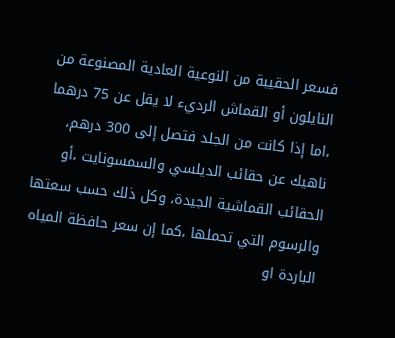فسعر الحقيبة من النوعية العادية المصنوعة من النايلون أو القماش الرديء لا يقل عن 75 درهما ،اما إذا كانت من الجلد فتصل إلى 300 درهم، ناهيك عن حقائب الديلسي والسمسونايت ،أو الحقائب القماشية الجيدة، وكل ذلك حسب سعتها والرسوم التي تحملها ،كما إن سعر حافظة المياه الباردة او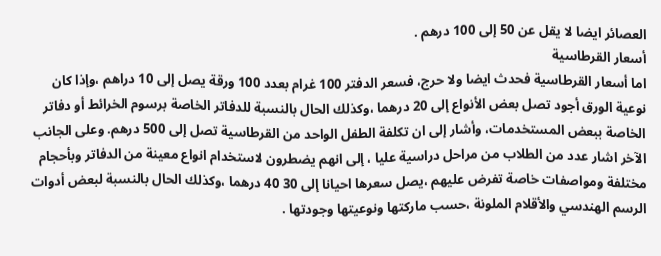العصائر ايضا لا يقل عن 50 إلى 100 درهم .
أسعار القرطاسية
اما أسعار القرطاسية فحدث ايضا ولا حرج، فسعر الدفتر 100 غرام بعدد 100 ورقة يصل إلى 10 دراهم ،وإذا كان نوعية الورق أجود تصل بعض الأنواع إلى 20 درهما ،وكذلك الحال بالنسبة للدفاتر الخاصة برسوم الخرائط أو دفاتر الخاصة ببعض المستخدمات، وأشار إلى ان تكلفة الطفل الواحد من القرطاسية تصل إلى 500 درهم. وعلى الجانب الآخر اشار عدد من الطلاب من مراحل دراسية عليا ، إلى انهم يضطرون لاستخدام انواع معينة من الدفاتر وبأحجام مختلفة ومواصفات خاصة تفرض عليهم ،يصل سعرها احيانا إلى 30 40 درهما ،وكذلك الحال بالنسبة لبعض أدوات الرسم الهندسي والأقلام الملونة ،حسب ماركتها ونوعيتها وجودتها .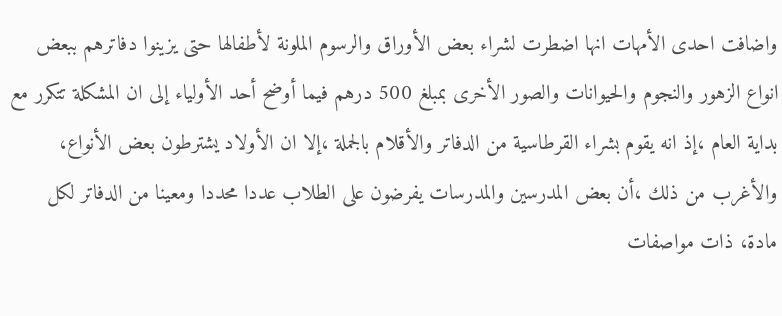واضافت احدى الأمهات انها اضطرت لشراء بعض الأوراق والرسوم الملونة لأطفالها حتى يزينوا دفاترهم ببعض انواع الزهور والنجوم والحيوانات والصور الأخرى بمبلغ 500 درهم فيما أوضح أحد الأولياء إلى ان المشكلة تتكرر مع بداية العام ،إذ انه يقوم بشراء القرطاسية من الدفاتر والأقلام بالجملة ،إلا ان الأولاد يشترطون بعض الأنواع، والأغرب من ذلك ،أن بعض المدرسين والمدرسات يفرضون على الطلاب عددا محددا ومعينا من الدفاتر لكل مادة، ذات مواصفات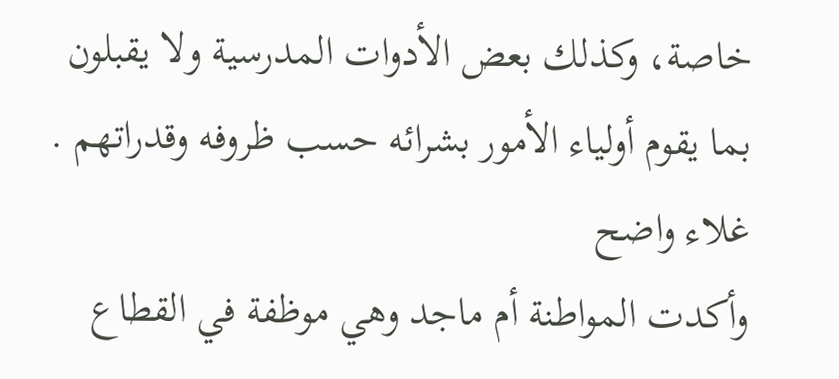خاصة، وكذلك بعض الأدوات المدرسية ولا يقبلون بما يقوم أولياء الأمور بشرائه حسب ظروفه وقدراتهم .
غلاء واضح
وأكدت المواطنة أم ماجد وهي موظفة في القطاع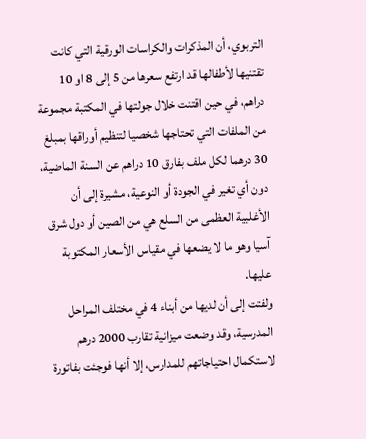التربوي، أن المذكرات والكراسات الورقية التي كانت تقتنيها لأطفالها قد ارتفع سعرها من 5 إلى 8 او 10 دراهم، في حين اقتنت خلال جولتها في المكتبة مجموعة من الملفات التي تحتاجها شخصيا لتنظيم أوراقها بمبلغ 30 درهما لكل ملف بفارق 10 دراهم عن السنة الماضية، دون أي تغير في الجودة أو النوعية، مشيرة إلى أن الأغلبية العظمى من السلع هي من الصين أو دول شرق آسيا وهو ما لا يضعها في مقياس الأسعار المكتوبة عليها.
ولفتت إلى أن لديها من أبناء 4 في مختلف المراحل المدرسية، وقد وضعت ميزانية تقارب 2000 درهم لاستكمال احتياجاتهم للمدارس، إلا أنها فوجئت بفاتورة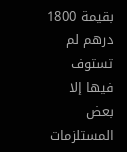بقيمة 1800 درهم لم تستوف فيها إلا بعض المستلزمات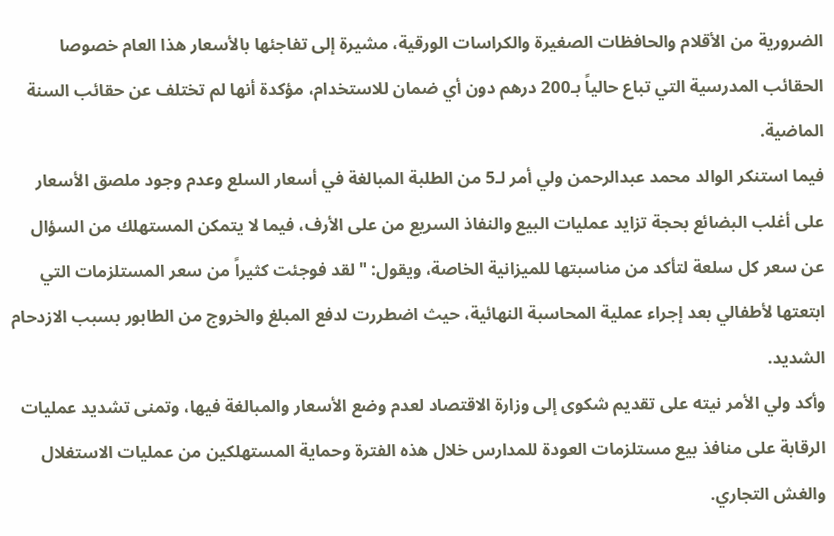الضرورية من الأقلام والحافظات الصغيرة والكراسات الورقية، مشيرة إلى تفاجئها بالأسعار هذا العام خصوصا الحقائب المدرسية التي تباع حالياً بـ200 درهم دون أي ضمان للاستخدام، مؤكدة أنها لم تختلف عن حقائب السنة الماضية.
فيما استنكر الوالد محمد عبدالرحمن ولي أمر لـ5 من الطلبة المبالغة في أسعار السلع وعدم وجود ملصق الأسعار على أغلب البضائع بحجة تزايد عمليات البيع والنفاذ السريع من على الأرف، فيما لا يتمكن المستهلك من السؤال عن سعر كل سلعة لتأكد من مناسبتها للميزانية الخاصة، ويقول: "لقد فوجئت كثيراً من سعر المستلزمات التي ابتعتها لأطفالي بعد إجراء عملية المحاسبة النهائية، حيث اضطررت لدفع المبلغ والخروج من الطابور بسبب الازدحام الشديد.
وأكد ولي الأمر نيته على تقديم شكوى إلى وزارة الاقتصاد لعدم وضع الأسعار والمبالغة فيها، وتمنى تشديد عمليات الرقابة على منافذ بيع مستلزمات العودة للمدارس خلال هذه الفترة وحماية المستهلكين من عمليات الاستغلال والغش التجاري.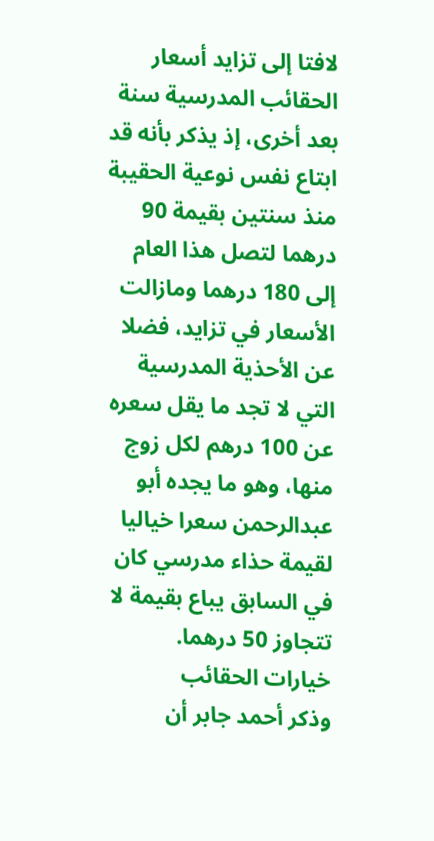لافتا إلى تزايد أسعار الحقائب المدرسية سنة بعد أخرى، إذ يذكر بأنه قد ابتاع نفس نوعية الحقيبة منذ سنتين بقيمة 90 درهما لتصل هذا العام إلى 180 درهما ومازالت الأسعار في تزايد، فضلا عن الأحذية المدرسية التي لا تجد ما يقل سعره عن 100 درهم لكل زوج منها، وهو ما يجده أبو عبدالرحمن سعرا خياليا لقيمة حذاء مدرسي كان في السابق يباع بقيمة لا تتجاوز 50 درهما.
خيارات الحقائب
وذكر أحمد جابر أن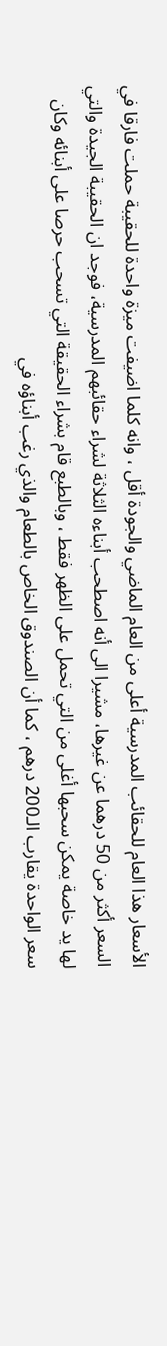الأسعار هذا العام للحقائب المدرسية أعلى من العام الماضي والجودة أقل ، وانه كلما اضيفت ميزة واحدة للحقيبة حملت فارقا في السعر أكثر من 50 درهما عن غيرها، مشيرا الى أنه اصطحب أبناءه الثلاثة لشراء حقائبهم المدرسية، فوجد ان الحقيبة الجيدة والتي لها يد خاصة يمكن سحبها أغلى من التي تحمل على الظهر فقط ، وبالطبع قام بشراء الحقيقة التي تسحب حرصا على أبنائه وكان سعر الواحدة يقارب الـ200 درهم ، كما أن الصندوق الخاص بالطعام والذي رغب أبناؤه في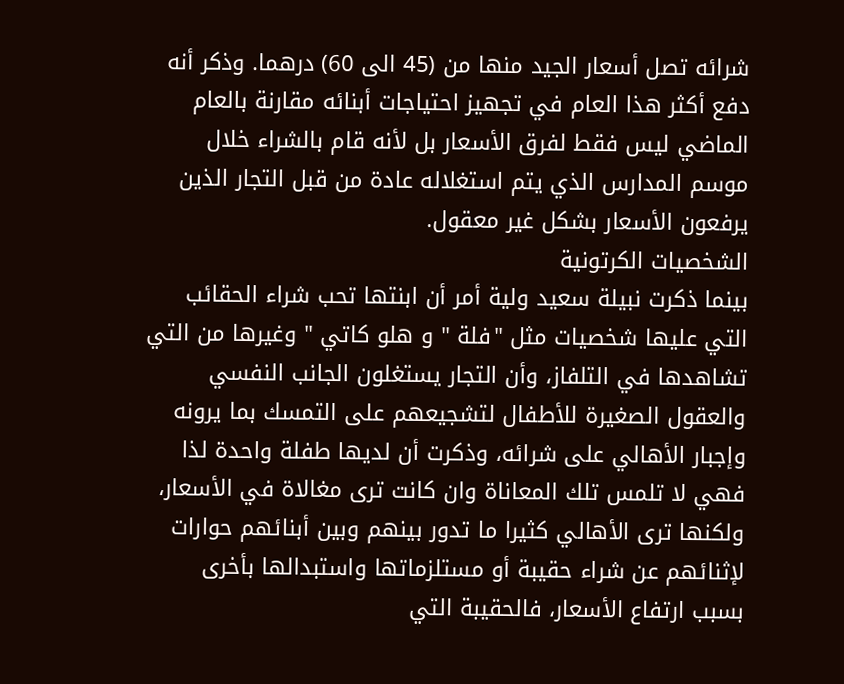شرائه تصل أسعار الجيد منها من (45 الى 60) درهما. وذكر أنه دفع أكثر هذا العام في تجهيز احتياجات أبنائه مقارنة بالعام الماضي ليس فقط لفرق الأسعار بل لأنه قام بالشراء خلال موسم المدارس الذي يتم استغلاله عادة من قبل التجار الذين يرفعون الأسعار بشكل غير معقول.
الشخصيات الكرتونية
بينما ذكرت نبيلة سعيد ولية أمر أن ابنتها تحب شراء الحقائب التي عليها شخصيات مثل "فلة " و هلو كاتي " وغيرها من التي تشاهدها في التلفاز، وأن التجار يستغلون الجانب النفسي والعقول الصغيرة للأطفال لتشجيعهم على التمسك بما يرونه وإجبار الأهالي على شرائه، وذكرت أن لديها طفلة واحدة لذا فهي لا تلمس تلك المعاناة وان كانت ترى مغالاة في الأسعار، ولكنها ترى الأهالي كثيرا ما تدور بينهم وبين أبنائهم حوارات لإثنائهم عن شراء حقيبة أو مستلزماتها واستبدالها بأخرى بسبب ارتفاع الأسعار، فالحقيبة التي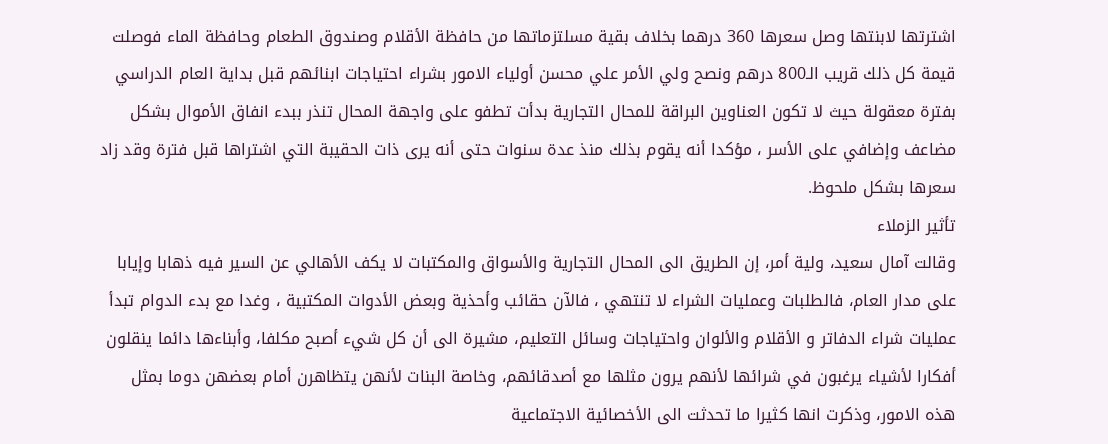اشترتها لابنتها وصل سعرها 360 درهما بخلاف بقية مسلتزماتها من حافظة الأقلام وصندوق الطعام وحافظة الماء فوصلت قيمة كل ذلك قريب الـ800 درهم ونصح ولي الأمر علي محسن أولياء الامور بشراء احتياجات ابنائهم قبل بداية العام الدراسي بفترة معقولة حيث لا تكون العناوين البراقة للمحال التجارية بدأت تطفو على واجهة المحال تنذر ببدء انفاق الأموال بشكل مضاعف وإضافي على الأسر ، مؤكدا أنه يقوم بذلك منذ عدة سنوات حتى أنه يرى ذات الحقيبة التي اشتراها قبل فترة وقد زاد سعرها بشكل ملحوظ.
تأثير الزملاء
وقالت آمال سعيد، ولية أمر، إن الطريق الى المحال التجارية والأسواق والمكتبات لا يكف الأهالي عن السير فيه ذهابا وإيابا على مدار العام، فالطلبات وعمليات الشراء لا تنتهي ، فالآن حقائب وأحذية وبعض الأدوات المكتبية ، وغدا مع بدء الدوام تبدأ عمليات شراء الدفاتر و الأقلام والألوان واحتياجات وسائل التعليم، مشيرة الى أن كل شيء أصبح مكلفا، وأبناءها دائما ينقلون أفكارا لأشياء يرغبون في شرائها لأنهم يرون مثلها مع أصدقائهم، وخاصة البنات لأنهن يتظاهرن أمام بعضهن دوما بمثل هذه الامور، وذكرت انها كثيرا ما تحدثت الى الأخصائية الاجتماعية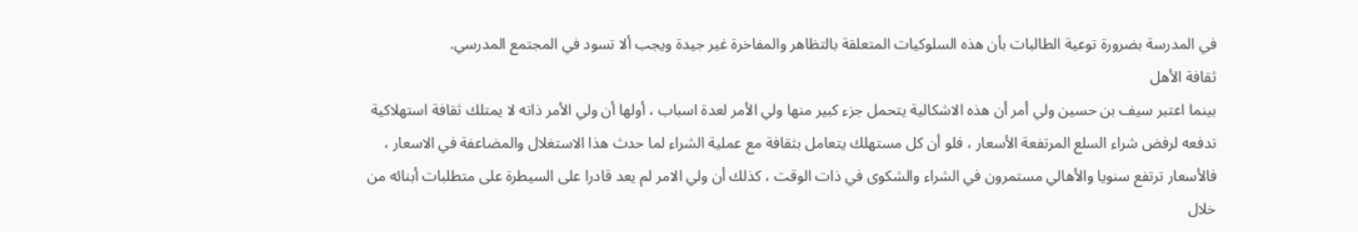في المدرسة بضرورة توعية الطالبات بأن هذه السلوكيات المتعلقة بالتظاهر والمفاخرة غير جيدة ويجب ألا تسود في المجتمع المدرسي.
ثقافة الأهل
بينما اعتبر سيف بن حسين ولي أمر أن هذه الاشكالية يتحمل جزء كبير منها ولي الأمر لعدة اسباب ، أولها أن ولي الأمر ذاته لا يمتلك ثقافة استهلاكية تدفعه لرفض شراء السلع المرتفعة الأسعار ، فلو أن كل مستهلك يتعامل بثقافة مع عملية الشراء لما حدث هذا الاستغلال والمضاعفة في الاسعار ، فالأسعار ترتفع سنويا والأهالي مستمرون في الشراء والشكوى في ذات الوقت ، كذلك أن ولي الامر لم يعد قادرا على السيطرة على متطلبات أبنائه من خلال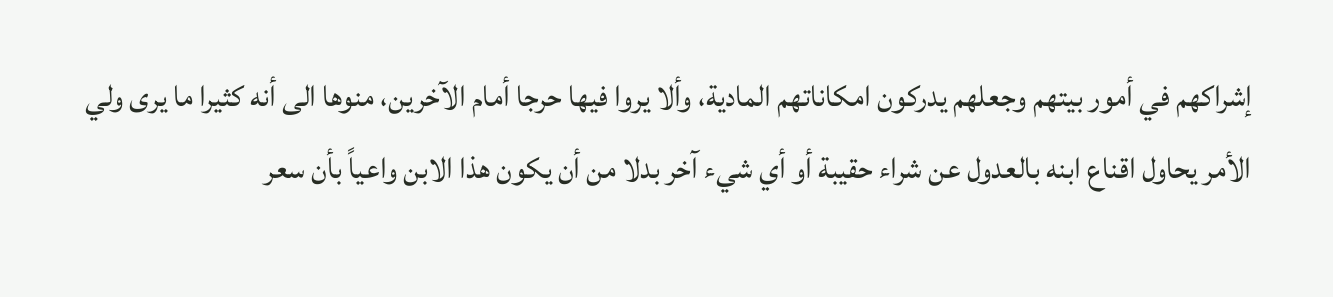إشراكهم في أمور بيتهم وجعلهم يدركون امكاناتهم المادية، وألا يروا فيها حرجا أمام الآخرين، منوها الى أنه كثيرا ما يرى ولي الأمر يحاول اقناع ابنه بالعدول عن شراء حقيبة أو أي شيء آخر بدلا من أن يكون هذا الابن واعياً بأن سعر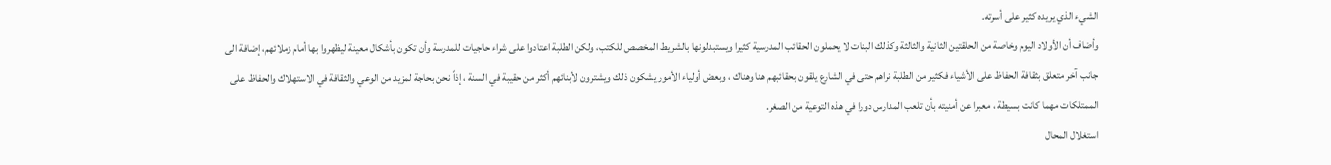الشيء الذي يريده كثير على أسرته.
وأضاف أن الأولاد اليوم وخاصة من الحلقتين الثانية والثالثة وكذلك البنات لا يحملون الحقائب المدرسية كثيرا ويستبدلونها بالشريط المخصص للكتب، ولكن الطلبة اعتادوا على شراء حاجيات للمدرسة وأن تكون بأشكال معينة ليظهروا بها أمام زملائهم، إضافة الى جانب آخر متعلق بثقافة الحفاظ على الأشياء فكثير من الطلبة نراهم حتى في الشارع يلقون بحقائبهم هنا وهناك ، وبعض أولياء الأمور يشكون ذلك ويشترون لأبنائهم أكثر من حقيبة في السنة ، إذاً نحن بحاجة لمزيد من الوعي والثقافة في الاستهلاك والحفاظ على الممتلكات مهما كانت بسيطة ، معبرا عن أمنيته بأن تلعب المدارس دورا في هذه التوعية من الصغر.
استغلال المحال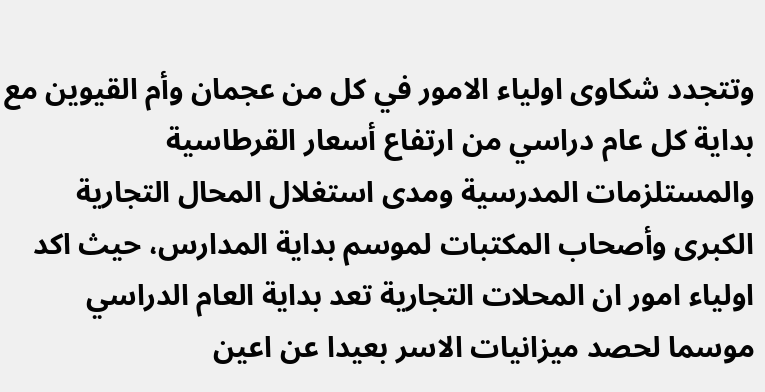وتتجدد شكاوى اولياء الامور في كل من عجمان وأم القيوين مع بداية كل عام دراسي من ارتفاع أسعار القرطاسية والمستلزمات المدرسية ومدى استغلال المحال التجارية الكبرى وأصحاب المكتبات لموسم بداية المدارس، حيث اكد اولياء امور ان المحلات التجارية تعد بداية العام الدراسي موسما لحصد ميزانيات الاسر بعيدا عن اعين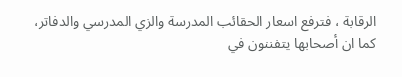الرقابة ، فترفع اسعار الحقائب المدرسة والزي المدرسي والدفاتر، كما ان أصحابها يتفننون في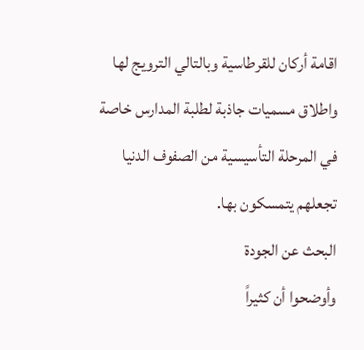اقامة أركان للقرطاسية وبالتالي الترويج لها واطلاق مسميات جاذبة لطلبة المدارس خاصة في المرحلة التأسيسية من الصفوف الدنيا تجعلهم يتمسكون بها.
البحث عن الجودة
وأوضحوا أن كثيراً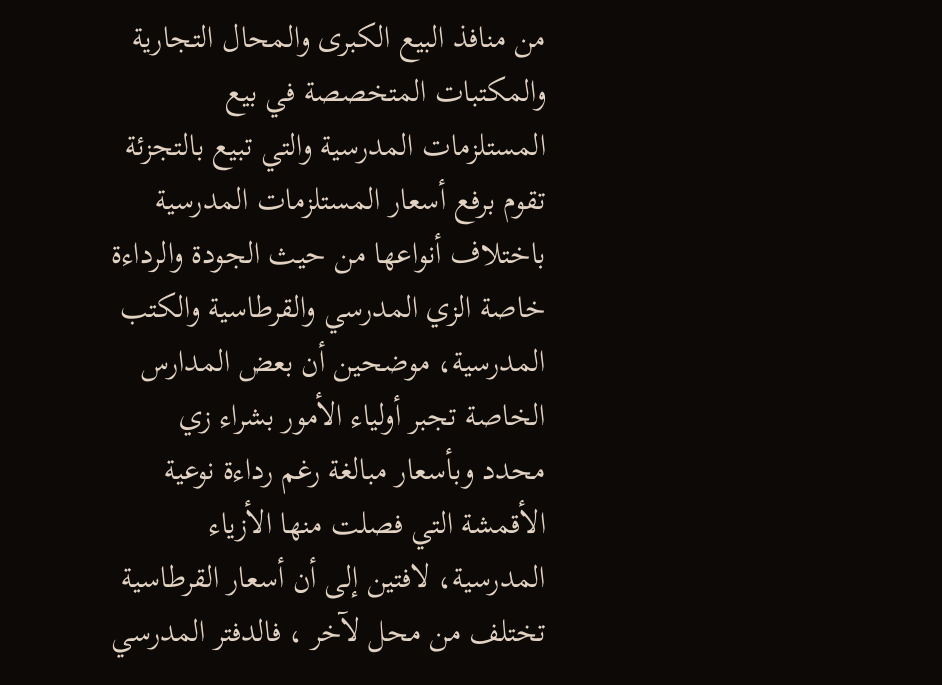من منافذ البيع الكبرى والمحال التجارية والمكتبات المتخصصة في بيع المستلزمات المدرسية والتي تبيع بالتجزئة تقوم برفع أسعار المستلزمات المدرسية باختلاف أنواعها من حيث الجودة والرداءة خاصة الزي المدرسي والقرطاسية والكتب المدرسية، موضحين أن بعض المدارس الخاصة تجبر أولياء الأمور بشراء زي محدد وبأسعار مبالغة رغم رداءة نوعية الأقمشة التي فصلت منها الأزياء المدرسية، لافتين إلى أن أسعار القرطاسية تختلف من محل لآخر ، فالدفتر المدرسي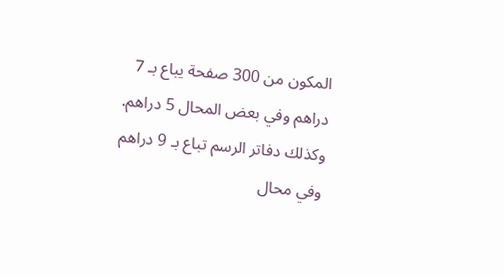المكون من 300 صفحة يباع بـ 7 دراهم وفي بعض المحال 5 دراهم.
وكذلك دفاتر الرسم تباع بـ 9 دراهم وفي محال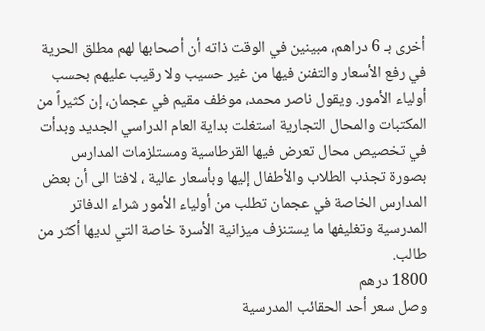أخرى بـ 6 دراهم، مبينين في الوقت ذاته أن أصحابها لهم مطلق الحرية في رفع الأسعار والتفنن فيها من غير حسيب ولا رقيب عليهم بحسب أولياء الأمور. ويقول ناصر محمد، موظف مقيم في عجمان، إن كثيراً من المكتبات والمحال التجارية استغلت بداية العام الدراسي الجديد وبدأت في تخصيص محال تعرض فيها القرطاسية ومستلزمات المدارس بصورة تجذب الطلاب والأطفال إليها وبأسعار عالية ، لافتا الى أن بعض المدارس الخاصة في عجمان تطلب من أولياء الأمور شراء الدفاتر المدرسية وتغليفها ما يستنزف ميزانية الأسرة خاصة التي لديها أكثر من طالب.
1800 درهم
وصل سعر أحد الحقائب المدرسية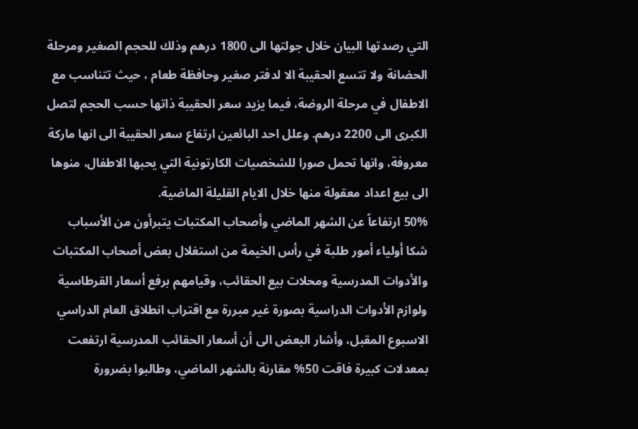التي رصدتها البيان خلال جولتها الى 1800 درهم وذلك للحجم الصغير ومرحلة الحضانة ولا تتسع الحقيبة الا لدفتر صغير وحافظة طعام ، حيث تتناسب مع الاطفال في مرحلة الروضة، فيما يزيد سعر الحقيبة ذاتها حسب الحجم لتصل الكبرى الى 2200 درهم. وعلل احد البائعين ارتفاع سعر الحقيبة الى انها ماركة معروفة، وانها تحمل صورا للشخصيات الكارتونية التي يحبها الاطفال، منوها الى بيع اعداد معقولة منها خلال الايام القليلة الماضية.
50% ارتفاعاً عن الشهر الماضي وأصحاب المكتبات يتبرأون من الأسباب
شكا أولياء أمور طلبة في رأس الخيمة من استغلال بعض أصحاب المكتبات والأدوات المدرسية ومحلات بيع الحقائب، وقيامهم برفع أسعار القرطاسية ولوازم الأدوات الدراسية بصورة غير مبررة مع اقتراب انطلاق العام الدراسي الاسبوع المقبل، وأشار البعض الى أن أسعار الحقائب المدرسية ارتفعت بمعدلات كبيرة فاقت 50% مقارنة بالشهر الماضي، وطالبوا بضرورة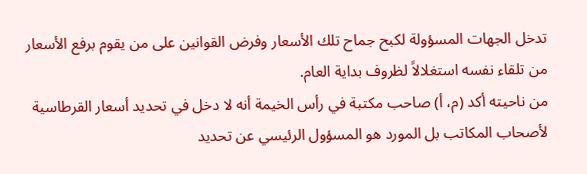تدخل الجهات المسؤولة لكبح جماح تلك الأسعار وفرض القوانين على من يقوم برفع الأسعار من تلقاء نفسه استغلالاً لظروف بداية العام.
من ناحيته أكد (م، أ) صاحب مكتبة في رأس الخيمة أنه لا دخل في تحديد أسعار القرطاسية لأصحاب المكاتب بل المورد هو المسؤول الرئيسي عن تحديد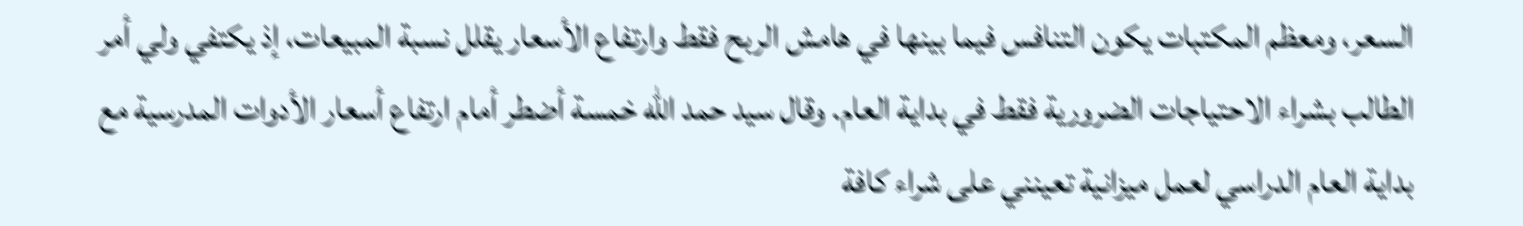السعر، ومعظم المكتبات يكون التنافس فيما بينها في هامش الربح فقط وارتفاع الأسعار يقلل نسبة المبيعات، إذ يكتفي ولي أمر الطالب بشراء الاحتياجات الضرورية فقط في بداية العام. وقال سيد حمد الله خمسة أضطر أمام ارتفاع أسعار الأدوات المدرسية مع بداية العام الدراسي لعمل ميزانية تعينني على شراء كافة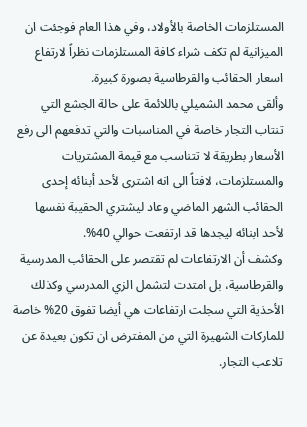المستلزمات الخاصة بالأولاد، وفي هذا العام فوجئت ان الميزانية لم تكف شراء كافة المستلزمات نظراً لارتفاع اسعار الحقائب والقرطاسية بصورة كبيرة.
وألقى محمد الشميلي باللائمة على حالة الجشع التي تنتاب التجار خاصة في المناسبات والتي تدفعهم الى رفع الأسعار بطريقة لا تتناسب مع قيمة المشتريات والمستلزمات، لافتاً الى انه اشترى لأحد أبنائه إحدى الحقائب الشهر الماضي وعاد ليشتري الحقيبة نفسها لأحد ابنائه ليجدها قد ارتفعت حوالي 40%.
وكشف أن الارتفاعات لم تقتصر على الحقائب المدرسية والقرطاسية، بل امتدت لتشمل الزي المدرسي وكذلك الأحذية التي سجلت ارتفاعات هي أيضا تفوق 20% خاصة للماركات الشهيرة التي من المفترض ان تكون بعيدة عن تلاعب التجار.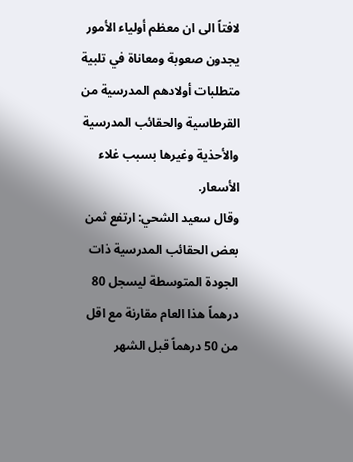لافتاً الى ان معظم أولياء الأمور يجدون صعوبة ومعاناة في تلبية متطلبات أولادهم المدرسية من القرطاسية والحقائب المدرسية والأحذية وغيرها بسبب غلاء الأسعار.
وقال سعيد الشحي: ارتفع ثمن بعض الحقائب المدرسية ذات الجودة المتوسطة ليسجل 80 درهماً هذا العام مقارنة مع اقل من 50 درهماً قبل الشهر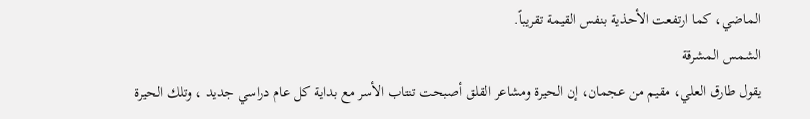الماضي، كما ارتفعت الأحذية بنفس القيمة تقريباً.
الشمس المشرقة
يقول طارق العلي، مقيم من عجمان، إن الحيرة ومشاعر القلق أصبحت تنتاب الأسر مع بداية كل عام دراسي جديد ، وتلك الحيرة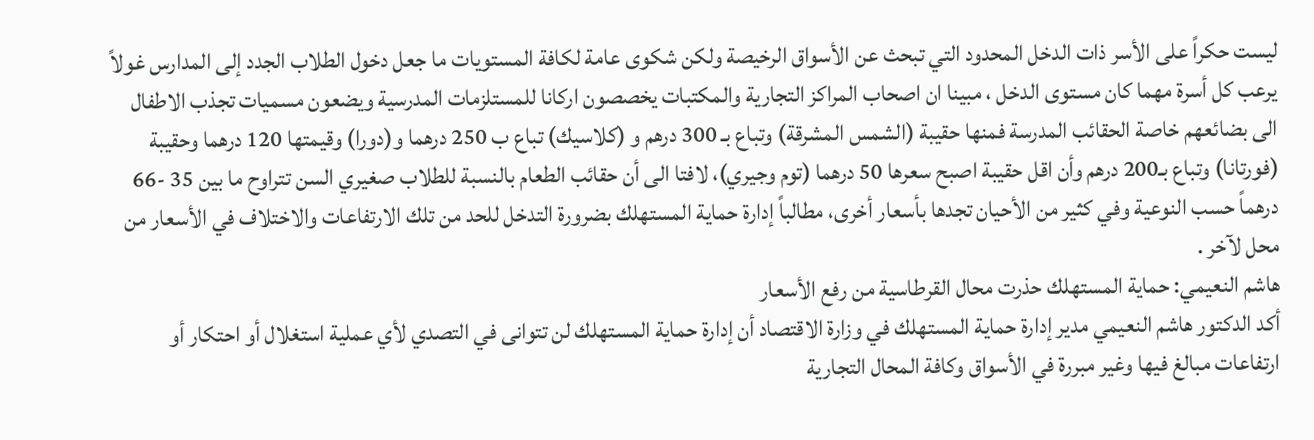ليست حكراً على الأسر ذات الدخل المحدود التي تبحث عن الأسواق الرخيصة ولكن شكوى عامة لكافة المستويات ما جعل دخول الطلاب الجدد إلى المدارس غولاً يرعب كل أسرة مهما كان مستوى الدخل ، مبينا ان اصحاب المراكز التجارية والمكتبات يخصصون اركانا للمستلزمات المدرسية ويضعون مسميات تجذب الاطفال الى بضائعهم خاصة الحقائب المدرسة فمنها حقيبة (الشمس المشرقة) وتباع بـ 300 درهم و (كلاسيك) تباع ب 250 درهما و(دورا) وقيمتها 120 درهما وحقيبة (فورتانا) وتباع بـ200 درهم وأن اقل حقيبة اصبح سعرها 50 درهما (توم وجيري)، لافتا الى أن حقائب الطعام بالنسبة للطلاب صغيري السن تتراوح ما بين 35 -66 درهماً حسب النوعية وفي كثير من الأحيان تجدها بأسعار أخرى، مطالباً إدارة حماية المستهلك بضرورة التدخل للحد من تلك الارتفاعات والاختلاف في الأسعار من محل لآخر .
هاشم النعيمي: حماية المستهلك حذرت محال القرطاسية من رفع الأسعار
أكد الدكتور هاشم النعيمي مدير إدارة حماية المستهلك في وزارة الاقتصاد أن إدارة حماية المستهلك لن تتوانى في التصدي لأي عملية استغلال أو احتكار أو ارتفاعات مبالغ فيها وغير مبررة في الأسواق وكافة المحال التجارية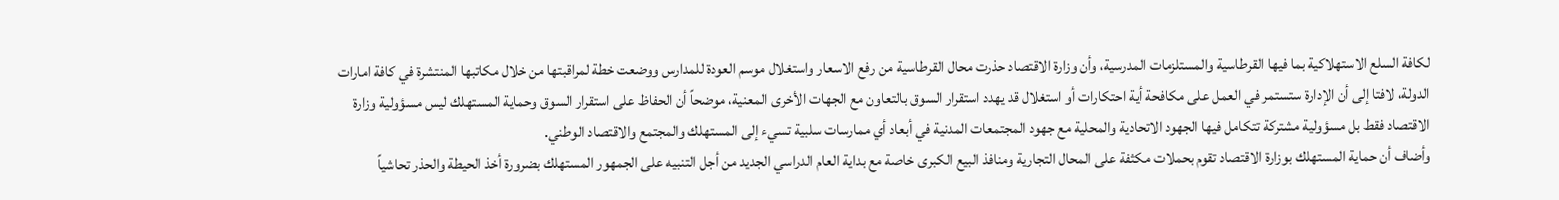لكافة السلع الاستهلاكية بما فيها القرطاسية والمستلزمات المدرسية، وأن وزارة الاقتصاد حذرت محال القرطاسية من رفع الاسعار واستغلال موسم العودة للمدارس ووضعت خطة لمراقبتها من خلال مكاتبها المنتشرة في كافة امارات الدولة، لافتا إلى أن الإدارة ستستمر في العمل على مكافحة أية احتكارات أو استغلال قد يهدد استقرار السوق بالتعاون مع الجهات الأخرى المعنية، موضحاً أن الحفاظ على استقرار السوق وحماية المستهلك ليس مسؤولية وزارة الاقتصاد فقط بل مسؤولية مشتركة تتكامل فيها الجهود الاتحادية والمحلية مع جهود المجتمعات المدنية في أبعاد أي ممارسات سلبية تسيء إلى المستهلك والمجتمع والاقتصاد الوطني.
وأضاف أن حماية المستهلك بوزارة الاقتصاد تقوم بحملات مكثفة على المحال التجارية ومنافذ البيع الكبرى خاصة مع بداية العام الدراسي الجديد من أجل التنبيه على الجمهور المستهلك بضرورة أخذ الحيطة والحذر تحاشياً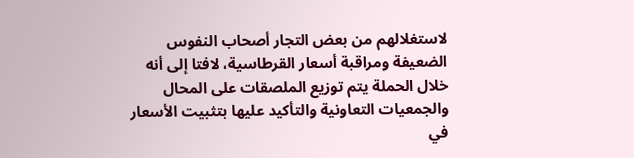لاستغلالهم من بعض التجار أصحاب النفوس الضعيفة ومراقبة أسعار القرطاسية، لافتا إلى أنه خلال الحملة يتم توزيع الملصقات على المحال والجمعيات التعاونية والتأكيد عليها بتثبيت الأسعار في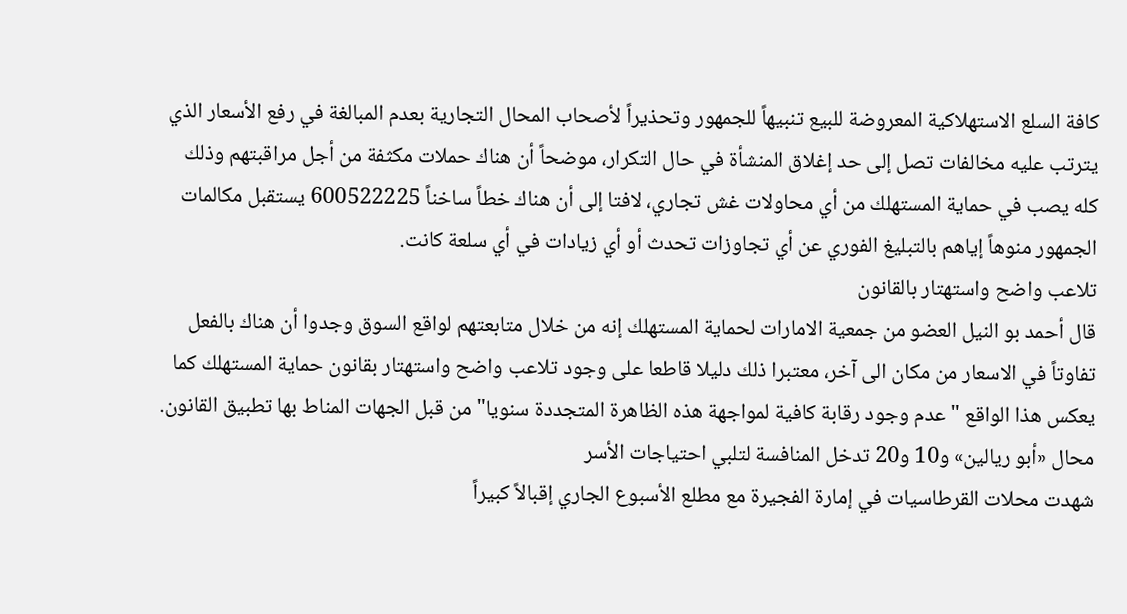كافة السلع الاستهلاكية المعروضة للبيع تنبيهاً للجمهور وتحذيراً لأصحاب المحال التجارية بعدم المبالغة في رفع الأسعار الذي يترتب عليه مخالفات تصل إلى حد إغلاق المنشأة في حال التكرار، موضحاً أن هناك حملات مكثفة من أجل مراقبتهم وذلك كله يصب في حماية المستهلك من أي محاولات غش تجاري، لافتا إلى أن هناك خطاً ساخناً 600522225 يستقبل مكالمات الجمهور منوهاً إياهم بالتبليغ الفوري عن أي تجاوزات تحدث أو أي زيادات في أي سلعة كانت.
تلاعب واضح واستهتار بالقانون
قال أحمد بو النيل العضو من جمعية الامارات لحماية المستهلك إنه من خلال متابعتهم لواقع السوق وجدوا أن هناك بالفعل تفاوتاً في الاسعار من مكان الى آخر، معتبرا ذلك دليلا قاطعا على وجود تلاعب واضح واستهتار بقانون حماية المستهلك كما يعكس هذا الواقع "عدم وجود رقابة كافية لمواجهة هذه الظاهرة المتجددة سنويا" من قبل الجهات المناط بها تطبيق القانون.
محال «أبو ريالين» و10 و20 تدخل المنافسة لتلبي احتياجات الأسر
شهدت محلات القرطاسيات في إمارة الفجيرة مع مطلع الأسبوع الجاري إقبالاً كبيراً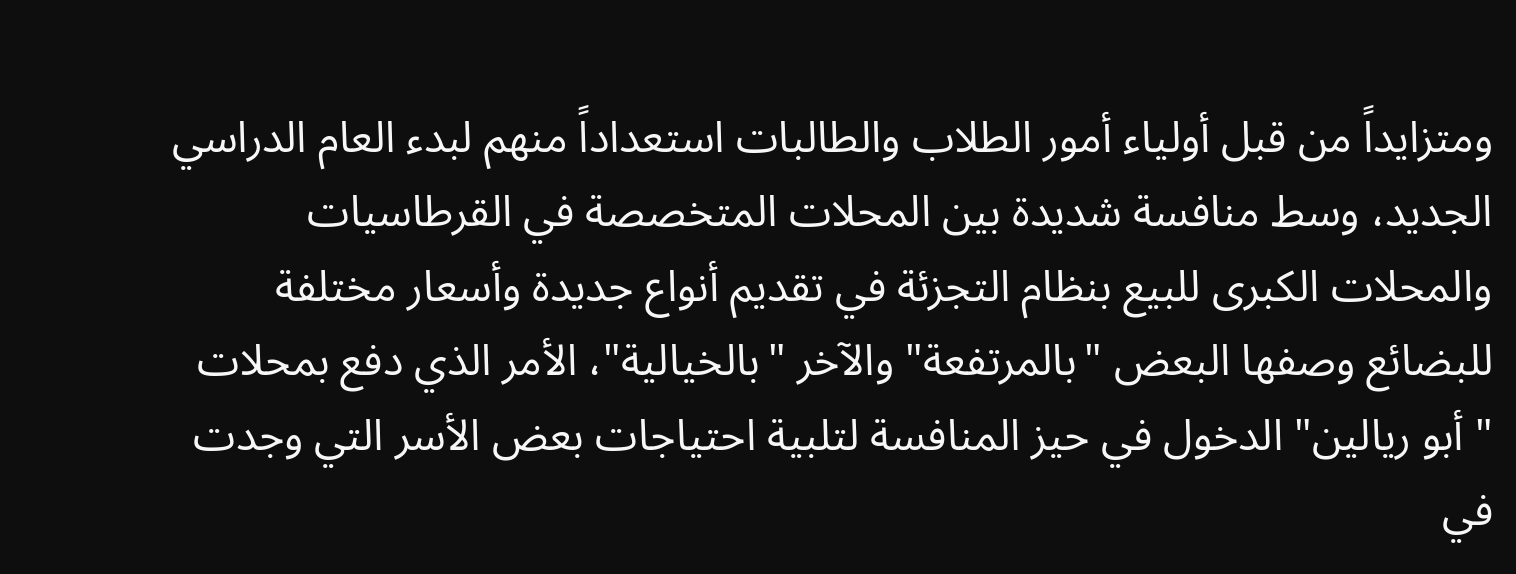ومتزايداً من قبل أولياء أمور الطلاب والطالبات استعداداً منهم لبدء العام الدراسي الجديد، وسط منافسة شديدة بين المحلات المتخصصة في القرطاسيات والمحلات الكبرى للبيع بنظام التجزئة في تقديم أنواع جديدة وأسعار مختلفة للبضائع وصفها البعض "بالمرتفعة" والآخر "بالخيالية"، الأمر الذي دفع بمحلات " أبو ريالين" الدخول في حيز المنافسة لتلبية احتياجات بعض الأسر التي وجدت في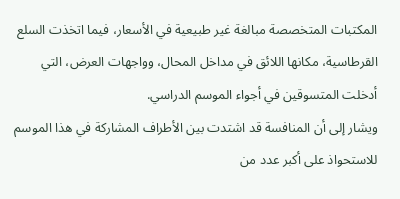المكتبات المتخصصة مبالغة غير طبيعية في الأسعار، فيما اتخذت السلع القرطاسية، مكانها اللائق في مداخل المحال، وواجهات العرض، التي أدخلت المتسوقين في أجواء الموسم الدراسي.
ويشار إلى أن المنافسة قد اشتدت بين الأطراف المشاركة في هذا الموسم للاستحواذ على أكبر عدد من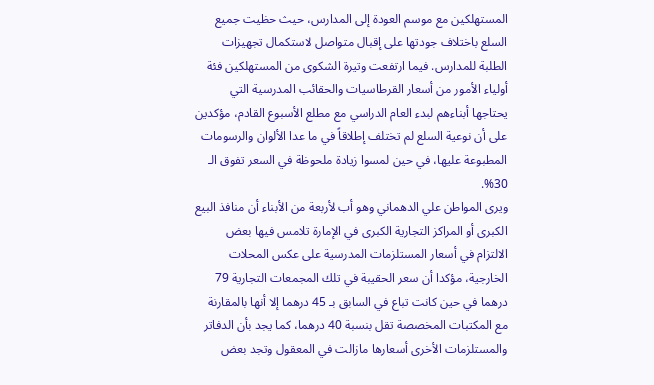المستهلكين مع موسم العودة إلى المدارس، حيث حظيت جميع السلع باختلاف جودتها على إقبال متواصل لاستكمال تجهيزات الطلبة للمدارس. فيما ارتفعت وتيرة الشكوى من المستهلكين فئة أولياء الأمور من أسعار القرطاسيات والحقائب المدرسية التي يحتاجها أبناءهم لبدء العام الدراسي مع مطلع الأسبوع القادم، مؤكدين على أن نوعية السلع لم تختلف إطلاقاً في ما عدا الألوان والرسومات المطبوعة عليها، في حين لمسوا زيادة ملحوظة في السعر تفوق الـ 30%.
ويرى المواطن علي الدهماني وهو أب لأربعة من الأبناء أن منافذ البيع الكبرى أو المراكز التجارية الكبرى في الإمارة تلامس فيها بعض الالتزام في أسعار المستلزمات المدرسية على عكس المحلات الخارجية، مؤكدا أن سعر الحقيبة في تلك المجمعات التجارية 79 درهما في حين كانت تباع في السابق بـ 45 درهما إلا أنها بالمقارنة مع المكتبات المخصصة تقل بنسبة 40 درهما، كما يجد بأن الدفاتر والمستلزمات الأخرى أسعارها مازالت في المعقول وتجد بعض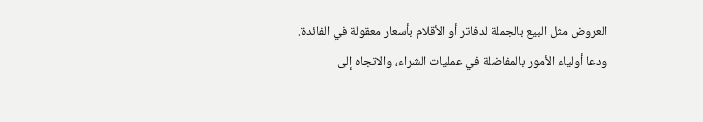العروض مثل البيع بالجملة لدفاتر أو الأقلام بأسعار معقولة في الفائدة.
ودعا أولياء الأمور بالمفاضلة في عمليات الشراء، والاتجاه إلى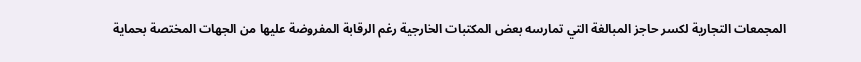المجمعات التجارية لكسر حاجز المبالغة التي تمارسه بعض المكتبات الخارجية رغم الرقابة المفروضة عليها من الجهات المختصة بحماية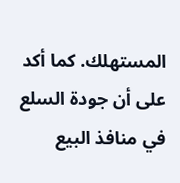المستهلك. كما أكد على أن جودة السلع في منافذ البيع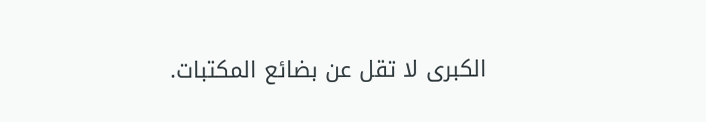الكبرى لا تقل عن بضائع المكتبات.